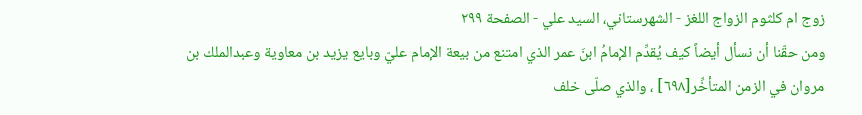زوج ام کلثوم الزواج اللغز - الشهرستاني، السيد علي - الصفحة ٢٩٩
ومن حقّنا أن نسأل أيضاً كيف يُقدِّم الإمامُ ابنَ عمر الذي امتنع من بيعة الإمام عليّ وبايع يزيد بن معاوية وعبدالملك بن مروان في الزمن المتأخِّر[٦٩٨] ، والذي صلّى خلف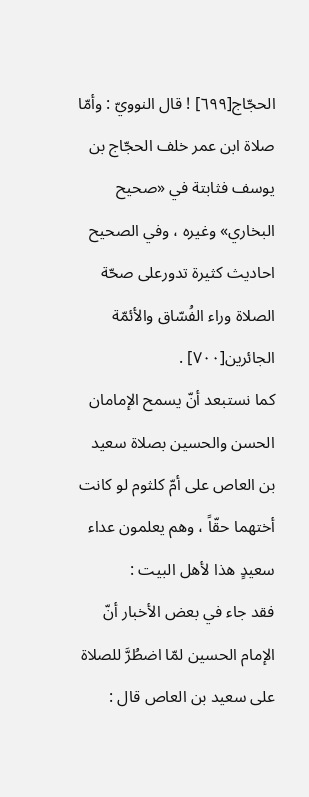الحجّاج[٦٩٩] ! قال النوويّ : وأمّا صلاة ابن عمر خلف الحجّاج بن يوسف فثابتة في «صحيح البخاري» وغيره ، وفي الصحيح احاديث كثيرة تدورعلى صحّة الصلاة وراء الفُسّاق والأئمّة الجائرين[٧٠٠] .
كما نستبعد أنّ يسمح الإمامان الحسن والحسين بصلاة سعيد بن العاص على أمّ كلثوم لو كانت أختهما حقّاً ، وهم يعلمون عداء سعيدٍ هذا لأهل البيت :
فقد جاء في بعض الأخبار أنّ الإمام الحسين لمّا اضطُرَّ للصلاة على سعيد بن العاص قال :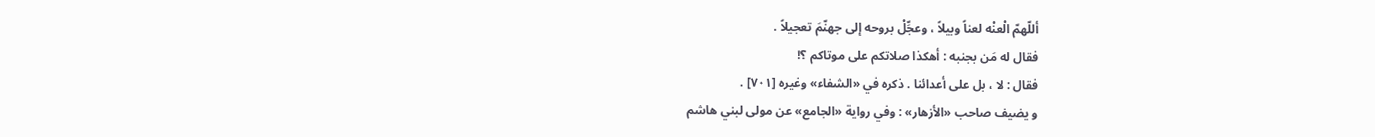أللّهمّ الْعنْه لعناً وبيلاً ، وعجِّلْ بروحه إلى جهنّمَ تعجيلاً .
فقال له مَن بجنبه : أهكذا صلاتكم على موتاكم ؟!
فقال : لا ، بل على أعدائنا . ذكره في «الشفاء» وغيره [٧٠١] .
و يضيف صاحب «الأزهار» : وفي رواية «الجامع» عن مولى لبني هاشم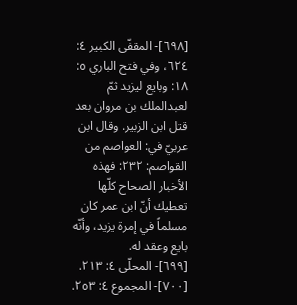[٦٩٨]- المقفّى الكبير ٤: ٦٢٤، وفي فتح الباري ٥: ١٨: وبايع ليزيد ثمّ لعبدالملك بن مروان بعد قتل ابن الزبير. وقال ابن عربيّ في: العواصم من القواصم: ٢٣٢: فهذه الأخبار الصحاح كلّها تعطيك أنّ ابن عمر كان مسلماً في إمرة يزيد، وأنّه بايع وعقد له.
[٦٩٩]- المحلّى ٤: ٢١٣.
[٧٠٠]- المجموع ٤: ٢٥٣.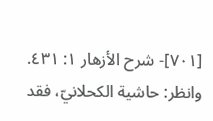[٧٠١]- شرح الأزهار ١: ٤٣١. وانظر: حاشية الكحلانيّ، فقد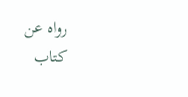رواه عن كتاب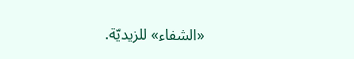«الشفاء» للزيديّة.